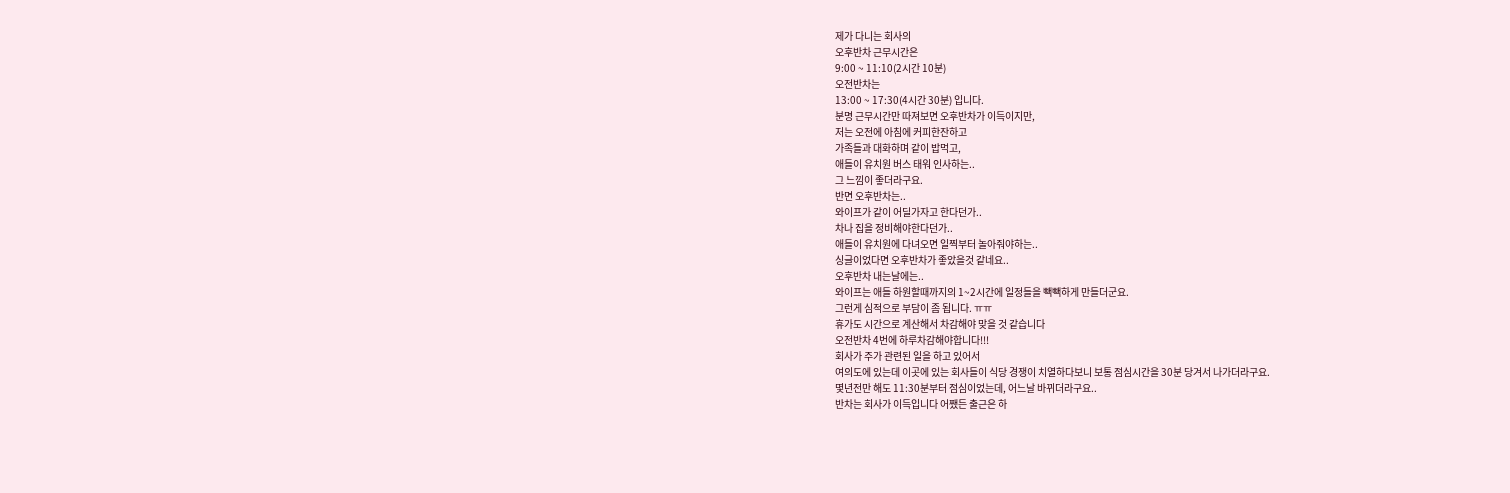제가 다니는 회사의
오후반차 근무시간은
9:00 ~ 11:10(2시간 10분)
오전반차는
13:00 ~ 17:30(4시간 30분) 입니다.
분명 근무시간만 따져보면 오후반차가 이득이지만,
저는 오전에 아침에 커피한잔하고
가족들과 대화하며 같이 밥먹고,
애들이 유치원 버스 태워 인사하는..
그 느낌이 좋더라구요.
반면 오후반차는..
와이프가 같이 어딜가자고 한다던가..
차나 집을 정비해야한다던가..
애들이 유치원에 다녀오면 일찍부터 놀아줘야하는..
싱글이었다면 오후반차가 좋았을것 같네요..
오후반차 내는날에는..
와이프는 애들 하원할때까지의 1~2시간에 일정들을 빽빽하게 만들더군요.
그런게 심적으로 부담이 좀 됩니다. ㅠㅠ
휴가도 시간으로 계산해서 차감해야 맞을 것 같습니다
오전반차 4번에 하루차감해야합니다!!!
회사가 주가 관련된 일을 하고 있어서
여의도에 있는데 이곳에 있는 회사들이 식당 경쟁이 치열하다보니 보통 점심시간을 30분 당겨서 나가더라구요.
몇년전만 해도 11:30분부터 점심이었는데, 어느날 바뀌더라구요..
반차는 회사가 이득입니다 어쨌든 출근은 하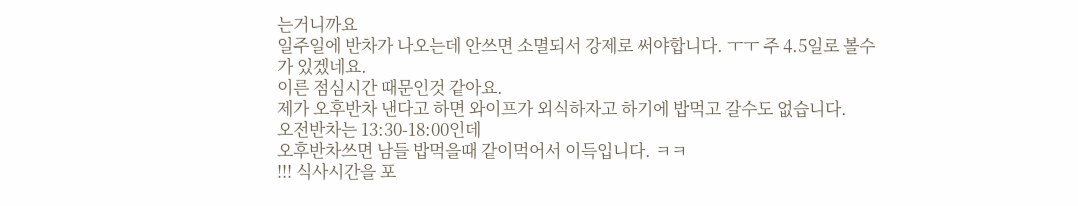는거니까요
일주일에 반차가 나오는데 안쓰면 소멸되서 강제로 써야합니다. ㅜㅜ 주 4.5일로 볼수가 있겠네요.
이른 점심시간 때문인것 같아요.
제가 오후반차 낸다고 하면 와이프가 외식하자고 하기에 밥먹고 갈수도 없습니다.
오전반차는 13:30-18:00인데
오후반차쓰면 남들 밥먹을때 같이먹어서 이득입니다. ㅋㅋ
!!! 식사시간을 포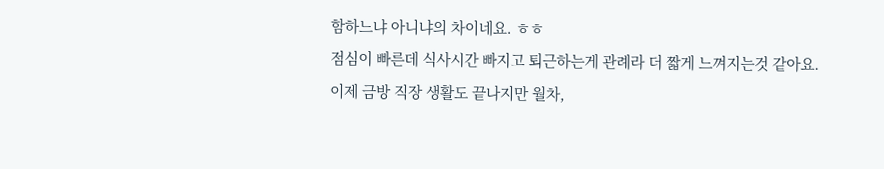함하느냐 아니냐의 차이네요. ㅎㅎ
점심이 빠른데 식사시간 빠지고 퇴근하는게 관례라 더 짧게 느껴지는것 같아요.
이제 금방 직장 생활도 끝나지만 월차,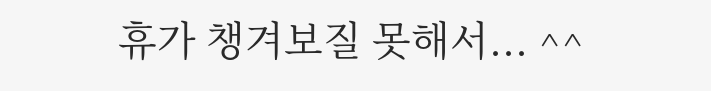휴가 챙겨보질 못해서... ^^